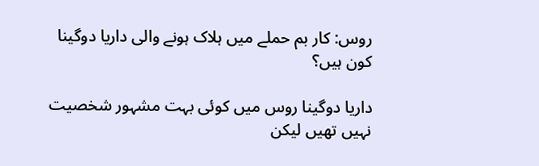روس: کار بم حملے میں ہلاک ہونے والی داریا دوگینا کون ہیں؟

داریا دوگینا روس میں کوئی بہت مشہور شخصیت نہیں تھیں لیکن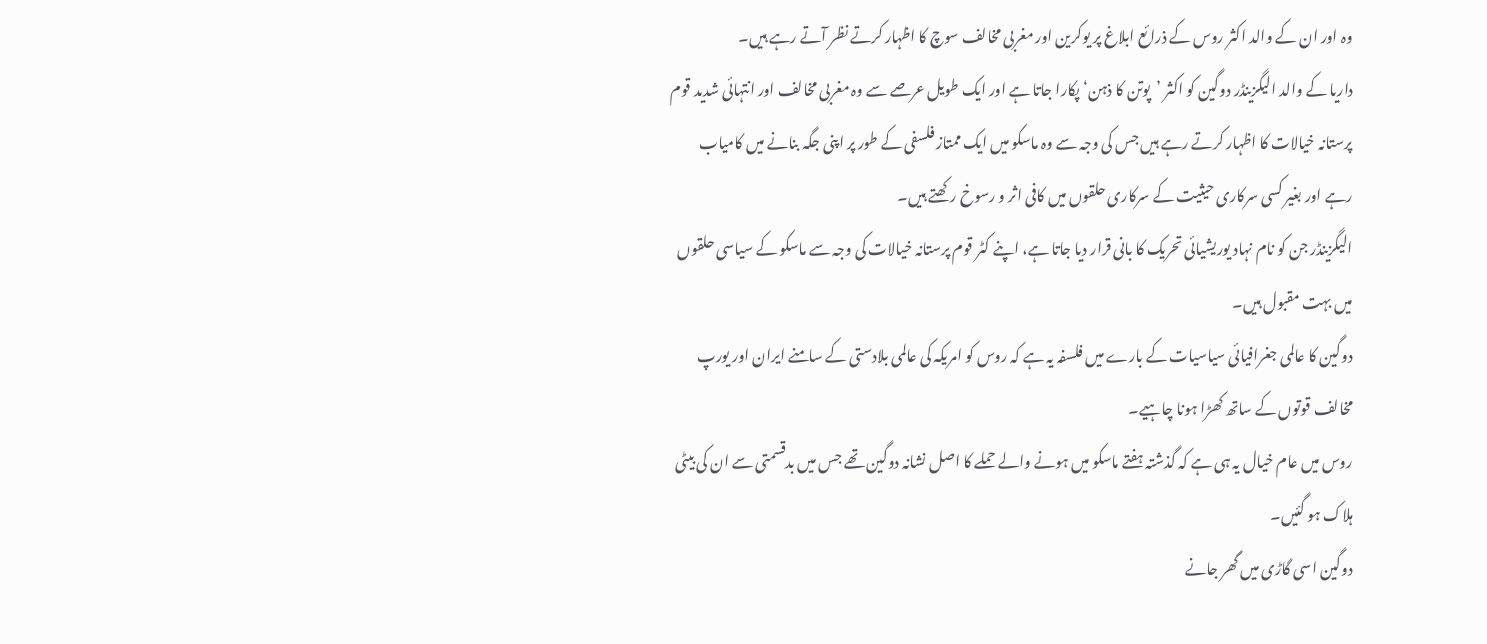وہ اور ان کے والد اکثر روس کے ذرائع ابلاغ پر یوکرین اور مغربی مخالف سوچ کا اظہار کرتے نظر آتے رہے ہیں۔
داریا کے والد الیگزینڈر دوگین کو اکثر ’پوتن کا ذہن‘ پکارا جاتا ہے اور ایک طویل عرصے سے وہ مغربی مخالف اور انتہائی شدید قوم پرستانہ خیالات کا اظہار کرتے رہے ہیں جس کی وجہ سے وہ ماسکو میں ایک ممتاز فلسفی کے طور پر اپنی جگہ بنانے میں کامیاب رہے اور بغیر کسی سرکاری حیثیت کے سرکاری حلقوں میں کافی اثر و رسوخ رکھتے ہیں۔
الیگزینڈر جن کو نام نہاد یوریشیائی تحریک کا بانی قرار دیا جاتا ہے، اپنے کٹر قوم پرستانہ خیالات کی وجہ سے ماسکو کے سیاسی حلقوں میں بہت مقبول ہیں۔
دوگین کا عالمی جغرافیائی سیاسیات کے بارے میں فلسفہ یہ ہے کہ روس کو امریکہ کی عالمی بلادستی کے سامنے ایران اور یورپ مخالف قوتوں کے ساتھ کھڑا ہونا چاہیے۔
روس میں عام خیال یہ ہی ہے کہ گذشتہ ہفتے ماسکو میں ہونے والے حملے کا اصل نشانہ دوگین تھے جس میں بدقسمتی سے ان کی بیٹی ہلاک ہو گئیں۔
دوگین اسی گاڑی میں گھر جانے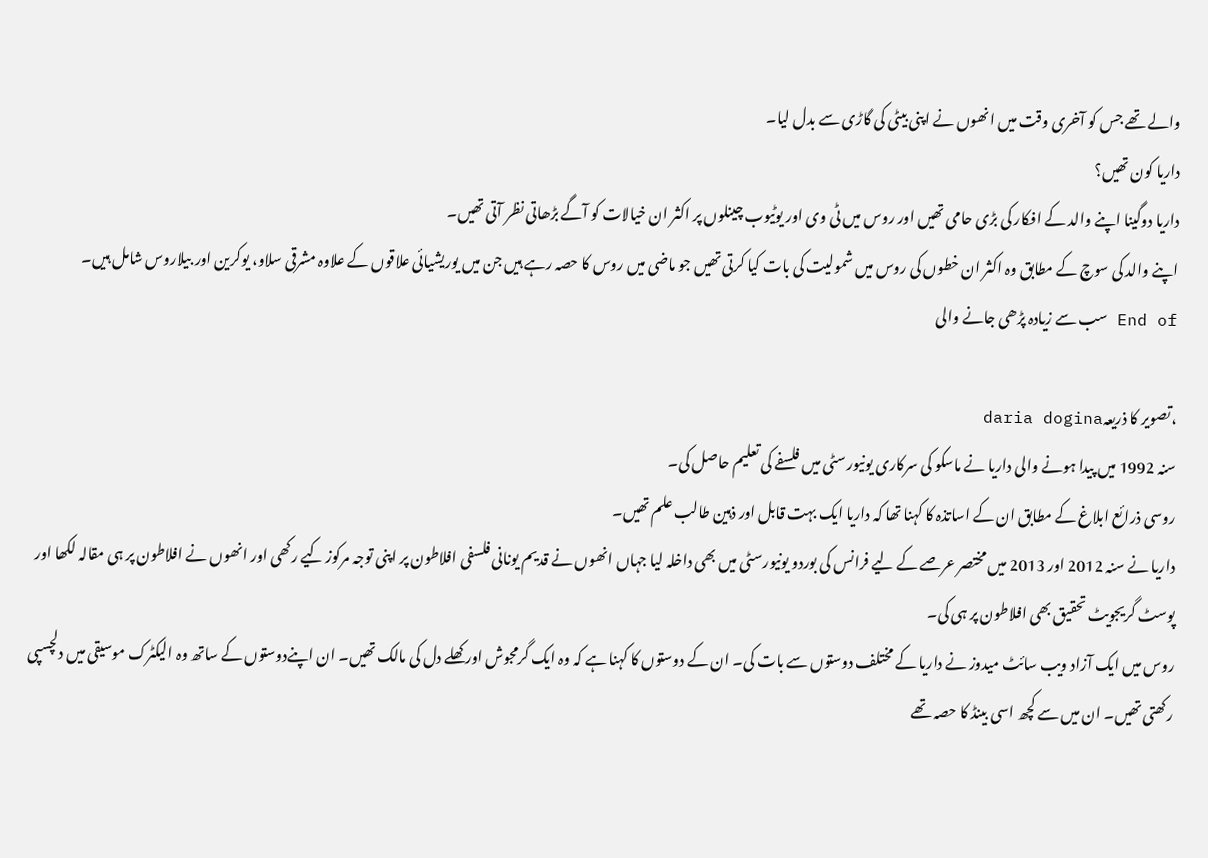والے تھے جس کو آخری وقت میں انھوں نے اپنی بیٹی کی گاڑی سے بدل لیا۔
داریا کون تھیں؟
داریا دوگینا اپنے والد کے افکار کی بڑی حامی تھیں اور روس میں ٹی وی اور یوٹیوب چینلوں پر اکثر ان خیالات کو آگے بڑھاتی نظر آتی تھیں۔
اپنے والد کی سوچ کے مطابق وہ اکثر ان خطوں کی روس میں شمولیت کی بات کیا کرتی تھیں جو ماضی میں روس کا حصہ رہے ہیں جن میں یوریشیائی علاقوں کے علاوہ مشرقی سلاو، یوکرین اور بیلاروس شامل ہیں۔
End of سب سے زیادہ پڑھی جانے والی

،تصویر کا ذریعہdaria dogina
سنہ 1992 میں پیدا ہونے والی داریا نے ماسکو کی سرکاری یونیورسٹی میں فلسفے کی تعلیم حاصل کی۔
روسی ذرائع ابلاغ کے مطابق ان کے اساتذہ کا کہنا تھا کہ داریا ایک بہت قابل اور ذہین طالب علم تھیں۔
داریا نے سنہ 2012 اور 2013 میں مختصر عرصے کے لیے فرانس کی بوردو یونیورسٹی میں بھی داخلہ لیا جہاں انھوں نے قدیم یونانی فلسفی افلاطون پر اپنی توجہ مرکوز کیے رکھی اور انھوں نے افلاطون پر ہی مقالہ لکھا اور پوسٹ گریجویٹ تحقیق بھی افلاطون پر ہی کی۔
روس میں ایک آزاد ویب سائٹ میدوز نے داریا کے مختلف دوستوں سے بات کی۔ ان کے دوستوں کا کہنا ہے کہ وہ ایک گرمجوش اور کھلے دل کی مالک تھیں۔ ان اپنےدوستوں کے ساتھ وہ الیکٹرک موسیقی میں دلچسپی رکھتی تھیں۔ ان میں سے کچھ اسی بینڈ کا حصہ تھے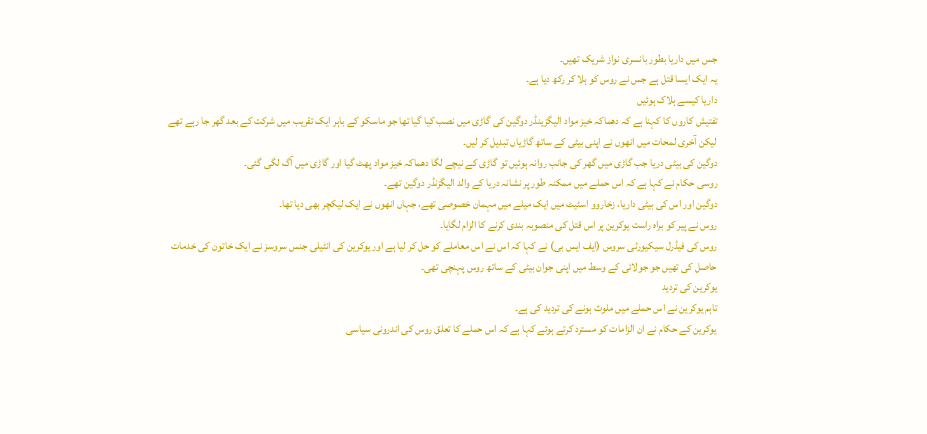جس میں داریا بطور بانسری نواز شریک تھیں۔
یہ ایک ایسا قتل ہے جس نے روس کو ہلا کر رکھ دیا ہے۔
داریا کیسے ہلاک ہوئیں
تفتیش کاروں کا کہنا ہے کہ دھماکہ خیز مواد الیگزینڈر دوگین کی گاڑی میں نصب کیا گیا تھا جو ماسکو کے باہر ایک تقریب میں شرکت کے بعد گھر جا رہے تھے لیکن آخری لمحات میں انھوں نے اپنی بیٹی کے ساتھ گاڑیاں تبدیل کر لیں۔
دوگین کی بیٹی دریا جب گاڑی میں گھر کی جانب روانہ ہوئیں تو گاڑی کے نیچے لگا دھماکہ خیز مواد پھٹ گیا اور گاڑی میں آگ لگی گئی۔
روسی حکام نے کہا ہے کہ اس حملے میں ممکنہ طور پر نشانہ دریا کے والد الیگزنڈر دوگین تھے۔
دوگین اور اس کی بیٹی داریا، زخاروو اسٹیٹ میں ایک میلے میں مہمان خصوصی تھے، جہاں انھوں نے ایک لیکچر بھی دیا تھا۔
روس نے پیر کو براہ راست یوکرین پر اس قتل کی منصوبہ بندی کرنے کا الزام لگایا۔
روس کی فیڈرل سیکیورٹی سروس (ایف ایس بی) نے کہا کہ اس نے اس معاملے کو حل کر لیا ہے اور یوکرین کی انٹیلی جنس سروسز نے ایک خاتون کی خدمات حاصل کی تھیں جو جولائی کے وسط میں اپنی جوان بیٹی کے ساتھ روس پہنچی تھی۔
یوکرین کی تردید
تاہم یوکرین نے اس حملے میں ملوث ہونے کی تردید کی ہے۔
یوکرین کے حکام نے ان الزامات کو مسترد کرتے ہوئے کہا ہے کہ اس حملے کا تعلق روس کی اندرونی سیاسی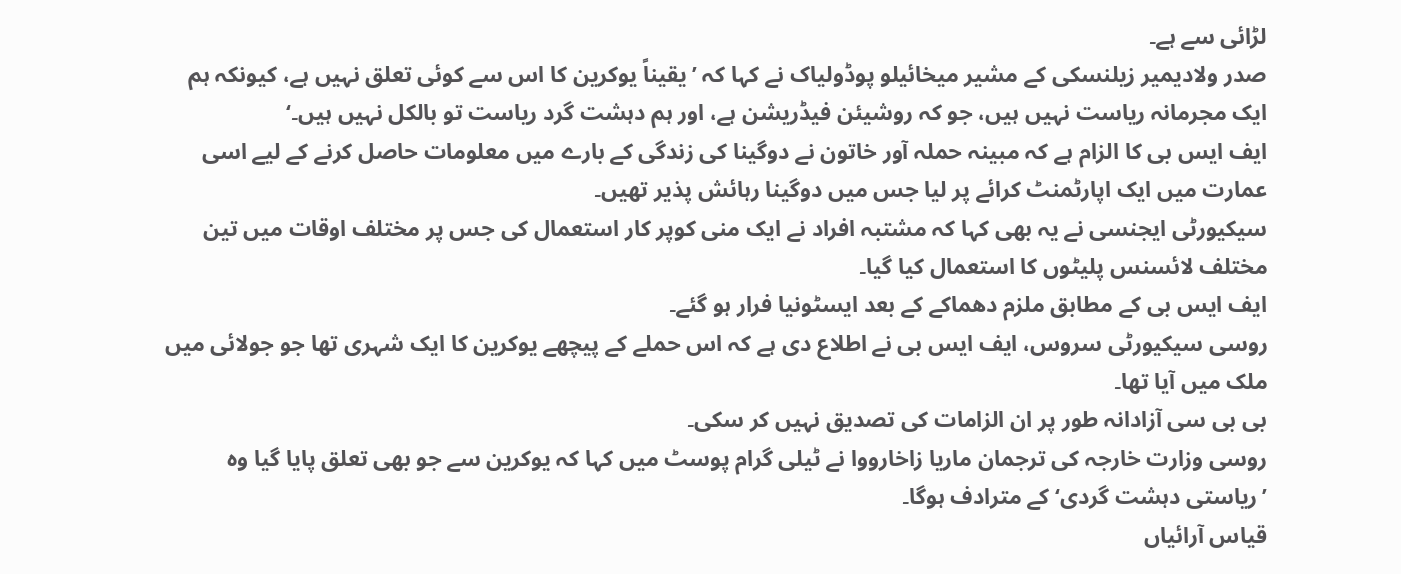لڑائی سے ہے۔
صدر ولادیمیر زیلنسکی کے مشیر میخائیلو پوڈولیاک نے کہا کہ ’یقیناً یوکرین کا اس سے کوئی تعلق نہیں ہے، کیونکہ ہم ایک مجرمانہ ریاست نہیں ہیں، جو کہ روشیئن فیڈریشن ہے، اور ہم دہشت گرد ریاست تو بالکل نہیں ہیں۔‘
ایف ایس بی کا الزام ہے کہ مبینہ حملہ آور خاتون نے دوگینا کی زندگی کے بارے میں معلومات حاصل کرنے کے لیے اسی عمارت میں ایک اپارٹمنٹ کرائے پر لیا جس میں دوگینا رہائش پذیر تھیں۔
سیکیورٹی ایجنسی نے یہ بھی کہا کہ مشتبہ افراد نے ایک منی کوپر کار استعمال کی جس پر مختلف اوقات میں تین مختلف لائسنس پلیٹوں کا استعمال کیا گیا۔
ایف ایس بی کے مطابق ملزم دھماکے کے بعد ایسٹونیا فرار ہو گئے۔
روسی سیکیورٹی سروس، ایف ایس بی نے اطلاع دی ہے کہ اس حملے کے پیچھے یوکرین کا ایک شہری تھا جو جولائی میں ملک میں آیا تھا۔
بی بی سی آزادانہ طور پر ان الزامات کی تصدیق نہیں کر سکی۔
روسی وزارت خارجہ کی ترجمان ماریا زاخارووا نے ٹیلی گرام پوسٹ میں کہا کہ یوکرین سے جو بھی تعلق پایا گیا وہ ’ریاستی دہشت گردی‘ کے مترادف ہوگا۔
قیاس آرائیاں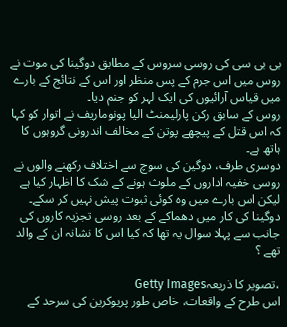بی بی سی کی روسی سروس کے مطابق دوگینا کی موت نے روس میں اس جرم کے پس منظر اور اس کے نتائج کے بارے میں قیاس آرائیوں کی ایک لہر کو جنم دیا۔
روس کے سابق رکن پارلیمنٹ الیا پونوماریف نے اتوار کو کہا کہ اس قتل کے پیچھے پوتن کے مخالف اندرونی گروہوں کا ہاتھ ہے۔
دوسری طرف، دوگین کی سوچ سے اختلاف رکھنے والوں نے روسی خفیہ اداروں کے ملوث ہونے کے شک کا اظہار کیا ہے لیکن اس بارے میں وہ کوئی ثبوت پیش نہیں کر سکے۔
دوگینا کی کار میں دھماکے کے بعد روسی تجزیہ کاروں کی جانب سے پہلا سوال یہ تھا کہ کیا اس کا نشانہ ان کے والد تھے ؟

،تصویر کا ذریعہGetty Images
اس طرح کے واقعات، خاص طور پریوکرین کی سرحد کے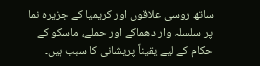ساتھ روسی علاقوں اور کریمیا کے جزیرہ نما پر سلسلہ وار دھماکے اور حملے، ماسکو کے حکام کے لیے یقیناً پریشانی کا سبب ہیں۔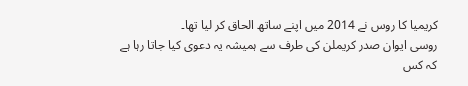کریمیا کا روس نے 2014 میں اپنے ساتھ الحاق کر لیا تھا۔
روسی ایوان صدر کریملن کی طرف سے ہمیشہ یہ دعوی کیا جاتا رہا ہے کہ کس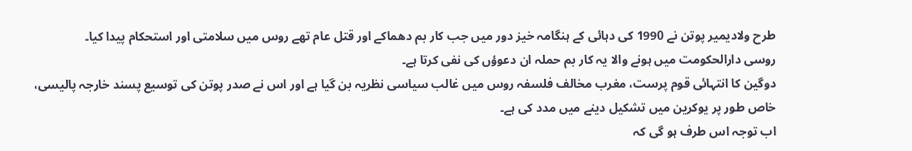طرح ولادیمیر پوتن نے 1990 کی دہائی کے ہنگامہ خیز دور میں جب کار بم دھماکے اور قتل عام تھے روس میں سلامتی اور استحکام پیدا کیا۔
روسی دارالحکومت میں ہونے والا یہ کار بم حملہ ان دعوؤں کی نفی کرتا ہے۔
دوگین کا انتہائی قوم پرست، مغرب مخالف فلسفہ روس میں غالب سیاسی نظریہ بن گیا ہے اور اس نے صدر پوتن کی توسیع پسند خارجہ پالیسی، خاص طور پر یوکرین میں تشکیل دینے میں مدد کی ہے۔
اب توجہ اس طرف ہو گی کہ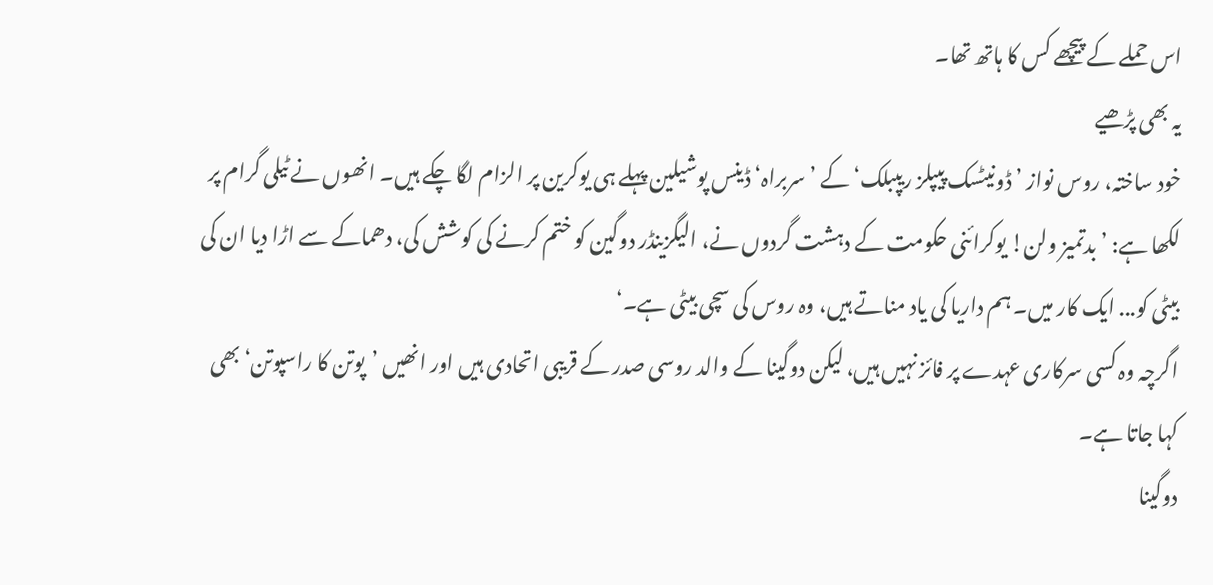اس حملے کے پیچھے کس کا ہاتھ تھا۔
یہ بھی پڑھیے
خود ساختہ، روس نواز ’ڈونیٹسک پیپلز ریپبلک‘ کے ’سربراہ‘ ڈینس پوشیلین پہلے ہی یوکرین پر الزام لگا چکے ہیں۔ انھوں نے ٹیلی گرام پر لکھا ہے: ’بدتمیز ولن! یوکرائنی حکومت کے دہشت گردوں نے، الیگزینڈر دوگین کو ختم کرنے کی کوشش کی، دھماکے سے اڑا دیا ان کی بیٹی کو... ایک کار میں۔ ہم داریا کی یاد مناتے ہیں، وہ روس کی سچی بیٹی ہے۔‘
اگرچہ وہ کسی سرکاری عہدے پر فائز نہیں ہیں، لیکن دوگینا کے والد روسی صدر کے قریبی اتحادی ہیں اور انھیں ’پوتن کا راسپوتن‘ بھی کہا جاتا ہے۔
دوگینا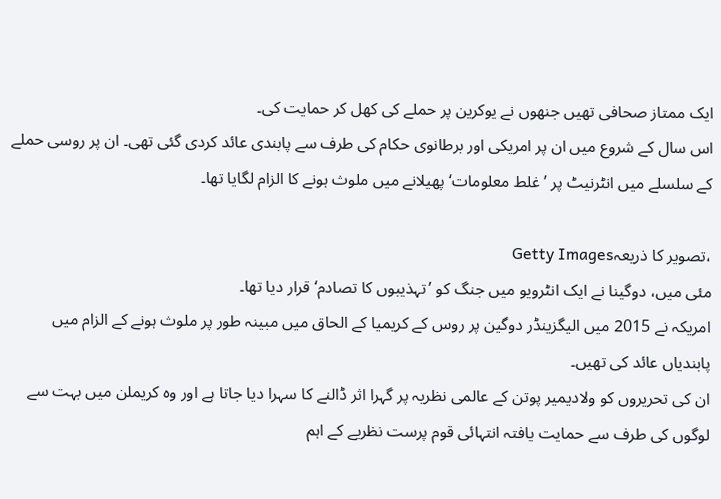ایک ممتاز صحافی تھیں جنھوں نے یوکرین پر حملے کی کھل کر حمایت کی۔
اس سال کے شروع میں ان پر امریکی اور برطانوی حکام کی طرف سے پابندی عائد کردی گئی تھی۔ ان پر روسی حملے کے سلسلے میں انٹرنیٹ پر ’غلط معلومات‘ پھیلانے میں ملوث ہونے کا الزام لگایا تھا۔

،تصویر کا ذریعہGetty Images
مئی میں، دوگینا نے ایک انٹرویو میں جنگ کو ’تہذیبوں کا تصادم‘ قرار دیا تھا۔
امریکہ نے 2015 میں الیگزینڈر دوگین پر روس کے کریمیا کے الحاق میں مبینہ طور پر ملوث ہونے کے الزام میں پابندیاں عائد کی تھیں۔
ان کی تحریروں کو ولادیمیر پوتن کے عالمی نظریہ پر گہرا اثر ڈالنے کا سہرا دیا جاتا ہے اور وہ کریملن میں بہت سے لوگوں کی طرف سے حمایت یافتہ انتہائی قوم پرست نظریے کے اہم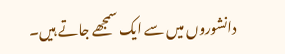دانشوروں میں سے ایک سمجھے جاتے ہیں۔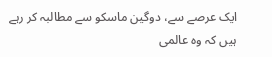ایک عرصے سے، دوگین ماسکو سے مطالبہ کر رہے ہیں کہ وہ عالمی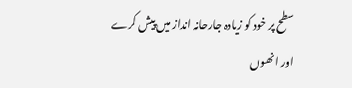سطح پر خود کو زیادہ جارحانہ انداز میں پیش کرے اور انھوں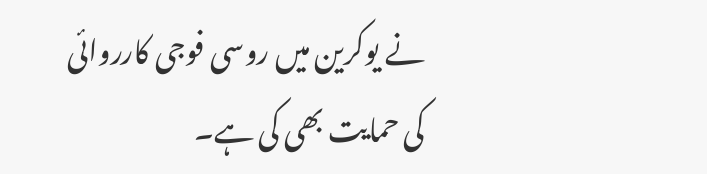نے یوکرین میں روسی فوجی کارروائی کی حمایت بھی کی ہے۔